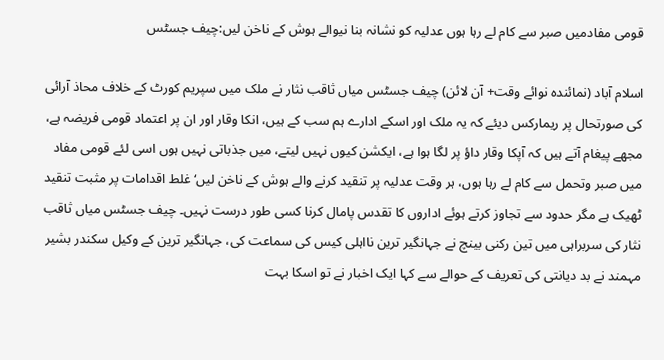قومی مفادمیں صبر سے کام لے رہا ہوں عدلیہ کو نشانہ بنا نیوالے ہوش کے ناخن لیں:چیف جسٹس

اسلام آباد (نمائندہ نوائے وقت+ آن لائن) چیف جسٹس میاں ثاقب نثار نے ملک میں سپریم کورٹ کے خلاف محاذ آرائی کی صورتحال پر ریمارکس دیئے کہ یہ ملک اور اسکے ادارے ہم سب کے ہیں، انکا وقار اور ان پر اعتماد قومی فریضہ ہے، مجھے پیغام آتے ہیں کہ آپکا وقار داؤ پر لگا ہوا ہے، ایکشن کیوں نہیں لیتے، میں جذباتی نہیں ہوں اسی لئے قومی مفاد میں صبر وتحمل سے کام لے رہا ہوں، ہر وقت عدلیہ پر تنقید کرنے والے ہوش کے ناخن لیں‘ غلط اقدامات پر مثبت تنقید ٹھیک ہے مگر حدود سے تجاوز کرتے ہوئے اداروں کا تقدس پامال کرنا کسی طور درست نہیں۔ چیف جسٹس میاں ثاقب نثار کی سربراہی میں تین رکنی بینچ نے جہانگیر ترین نااہلی کیس کی سماعت کی، جہانگیر ترین کے وکیل سکندر بشیر مہمند نے بد دیانتی کی تعریف کے حوالے سے کہا ایک اخبار نے تو اسکا بہت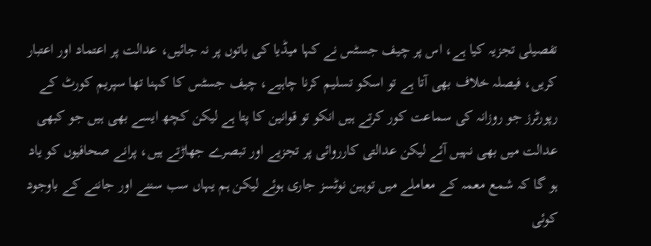تفصیلی تجزیہ کیا ہے، اس پر چیف جسٹس نے کہا میڈیا کی باتوں پر نہ جائیں، عدالت پر اعتماد اور اعتبار کریں، فیصلہ خلاف بھی آتا ہے تو اسکو تسلیم کرنا چاہیے، چیف جسٹس کا کہنا تھا سپریم کورٹ کے رپورٹرز جو روزانہ کی سماعت کور کرتے ہیں انکو تو قوانین کا پتا ہے لیکن کچھ ایسے بھی ہیں جو کبھی عدالت میں بھی نہیں آئے لیکن عدالتی کارروائی پر تجزیے اور تبصرے جھاڑتے ہیں، پرانے صحافیوں کو یاد ہو گا کہ شمع معمہ کے معاملے میں توہین نوٹسز جاری ہوئے لیکن ہم یہاں سب سننے اور جاننے کے باوجود کوئی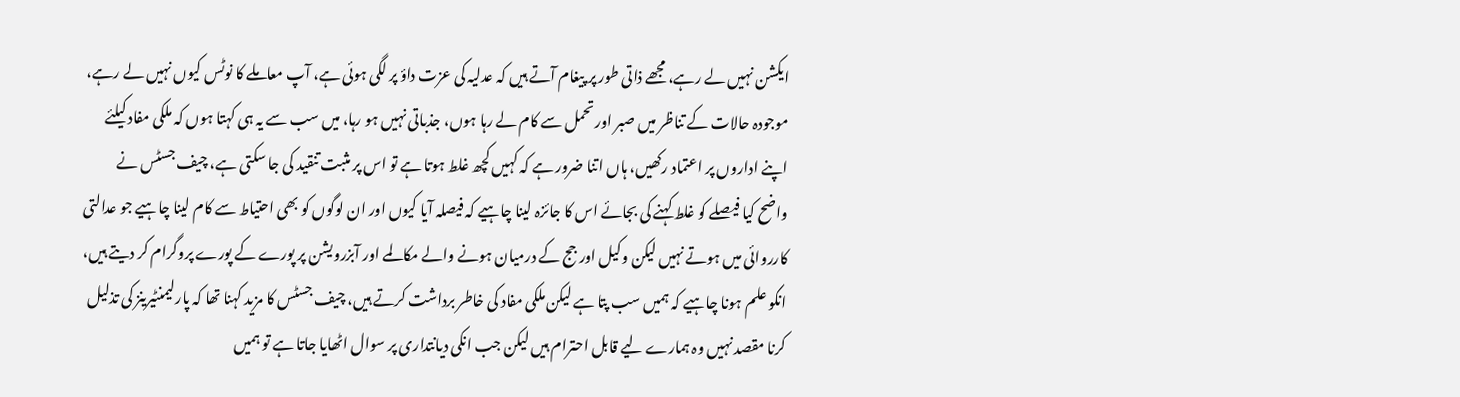ایکشن نہیں لے رہے، مجھے ذاتی طور پر پیغام آتے ہیں کہ عدلیہ کی عزت داؤ پر لگی ہوئی ہے، آپ معاملے کا نوٹس کیوں نہیں لے رہے، موجودہ حالات کے تناظر میں صبر اور تحمل سے کام لے رہا ہوں، جذباتی نہیں ہو رہا، میں سب سے یہ ہی کہتا ہوں کہ ملکی مفاد کیلئے اپنے اداروں پر اعتماد رکھیں، ہاں اتنا ضرور ہے کہ کہیں کچھ غلط ہوتا ہے تو اس پر مثبت تنقید کی جا سکتی ہے، چیف جسٹس نے واضح کیا فیصلے کو غلط کہنے کی بجائے اس کا جائزہ لینا چاہیے کہ فیصلہ آیا کیوں اور ان لوگوں کو بھی احتیاط سے کام لینا چاہیے جو عدالتی کارروائی میں ہوتے نہیں لیکن وکیل اور جج کے درمیان ہونے والے مکالمے اور آبزرویشن پر پورے کے پورے پروگرام کر دیتے ہیں، انکو علم ہونا چاہیے کہ ہمیں سب پتا ہے لیکن ملکی مفاد کی خاطر برداشت کرتے ہیں، چیف جسٹس کا مزید کہنا تھا کہ پارلیمنٹیرینز کی تذلیل کرنا مقصد نہیں وہ ہمارے لیے قابل احترام ہیں لیکن جب انکی دیانتداری پر سوال اٹھایا جاتا ہے تو ہمیں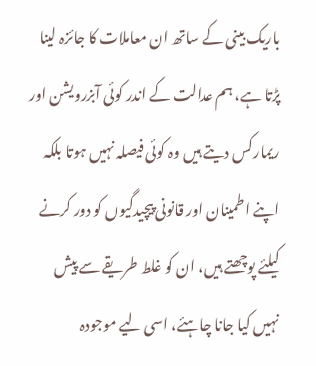باریک بینی کے ساتھ ان معاملات کا جائزہ لینا پڑتا ہے، ہم عدالت کے اندر کوئی آبزرویشن اور ریمارکس دیتے ہیں وہ کوئی فیصلہ نہیں ہوتا بلکہ اپنے اطمینان اور قانونی پیچیدگیوں کو دور کرنے کیلئے پوچھتے ہیں، ان کو غلط طریقے سے پیش نہیں کیا جانا چاہئے، اسی لیے موجودہ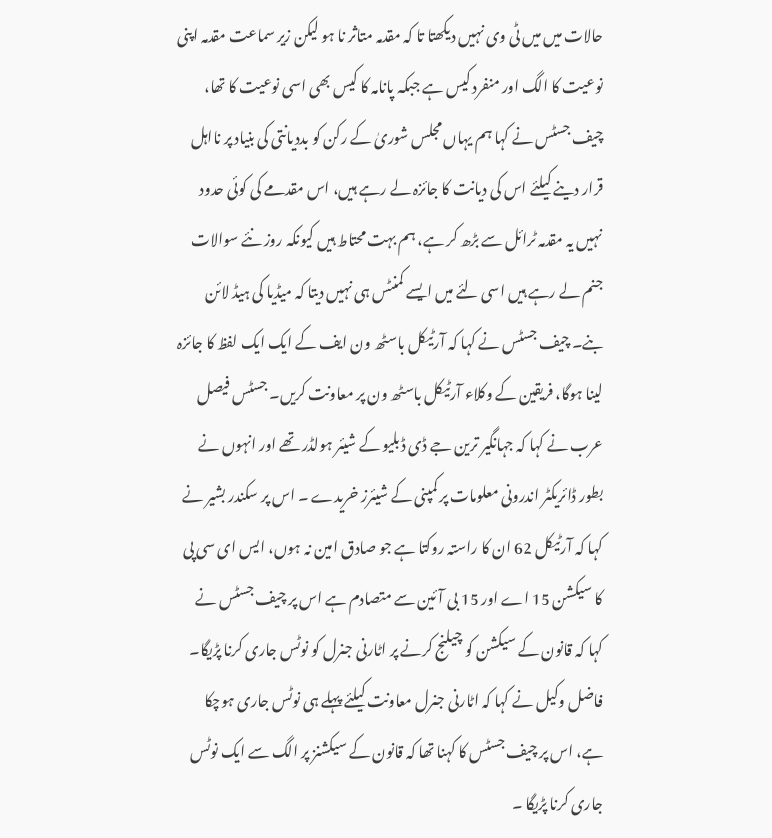حالات میں میں ٹی وی نہیں دیکھتا تا کہ مقدمہ متاثر نا ہو لیکن زیر سماعت مقدمہ اپنی نوعیت کا الگ اور منفرد کیس ہے جبکہ پانامہ کا کیس بھی اسی نوعیت کا تھا، چیف جسٹس نے کہا ہم یہاں مجلس شوریٰ کے رکن کو بددیانتی کی بنیاد پر نااہل قرار دینے کیلئے اس کی دیانت کا جائزہ لے رہے ہیں، اس مقدمے کی کوئی حدود نہیں یہ مقدمہ ٹرائل سے بڑھ کر ہے، ہم بہت محتاط ہیں کیونکہ روز نئے سوالات جنم لے رہے ہیں اسی لئے میں ایسے کمنٹس ہی نہیں دیتا کہ میڈیا کی ہیڈ لائن بنے۔ چیف جسٹس نے کہا کہ آرٹیکل باسٹھ ون ایف کے ایک ایک لفظ کا جائزہ لینا ہوگا، فریقین کے وکلاء آرٹیکل باسٹھ ون پر معاونت کریں۔ جسٹس فیصل عرب نے کہا کہ جہانگیر ترین جے ڈی ڈبلیو کے شیئر ہولڈر تھے اور انہوں نے بطور ڈائریکٹر اندرونی معلومات پر کمپنی کے شیئرز خریدے ۔ اس پر سکندر بشیر نے کہا کہ آرٹیکل 62 ان کا راستہ روکتا ہے جو صادق امین نہ ہوں، ایس ای سی پی کا سیکشن 15 اے اور 15 بی آئین سے متصادم ہے اس پر چیف جسٹس نے کہا کہ قانون کے سیکشن کو چیلنج کرنے پر اٹارنی جنرل کو نوٹس جاری کرنا پڑیگا۔ فاضل وکیل نے کہا کہ اٹارنی جنرل معاونت کیلئے پہلے ہی نوٹس جاری ہوچکا ہے، اس پر چیف جسٹس کا کہنا تھا کہ قانون کے سیکشنز پر الگ سے ایک نوٹس جاری کرنا پڑیگا ۔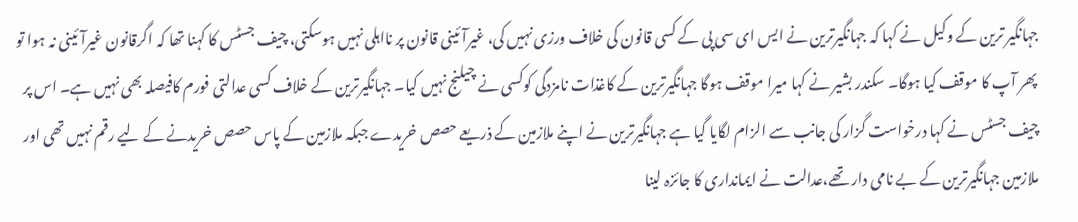جہانگیر ترین کے وکیل نے کہا کہ جہانگیرترین نے ایس ای سی پی کے کسی قانون کی خلاف ورزی نہیں کی، غیرآئینی قانون پر نااہلی نہیں ہوسکتی، چیف جسٹس کا کہنا تھا کہ اگرقانون غیرآئینی نہ ہوا تو پھر آپ کا موقف کیا ہوگا۔ سکندر بشیر نے کہا میرا موقف ہوگا جہانگیرترین کے کاغذات نامزدگی کوکسی نے چیلنج نہیں کیا۔ جہانگیرترین کے خلاف کسی عدالتی فورم کافیصلہ بھی نہیں ہے۔ اس پر چیف جسٹس نے کہا درخواست گزار کی جانب سے الزام لگایا گیا ہے جہانگیرترین نے اپنے ملازمین کے ذریعے حصص خریدے جبکہ ملازمین کے پاس حصص خریدنے کے لیے رقم نہیں تھی اور ملازمین جہانگیرترین کے بے نامی دار تھے،عدالت نے ایمانداری کا جائزہ لینا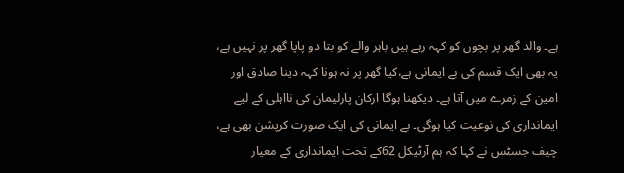ہے۔ والد گھر پر بچوں کو کہہ رہے ہیں باہر والے کو بتا دو پاپا گھر پر نہیں ہے، یہ بھی ایک قسم کی بے ایمانی ہے،کیا گھر پر نہ ہونا کہہ دینا صادق اور امین کے زمرے میں آتا ہے۔ دیکھنا ہوگا ارکان پارلیمان کی نااہلی کے لیے ایمانداری کی نوعیت کیا ہوگی۔ بے ایمانی کی ایک صورت کرپشن بھی ہے، چیف جسٹس نے کہا کہ ہم آرٹیکل 62کے تحت ایمانداری کے معیار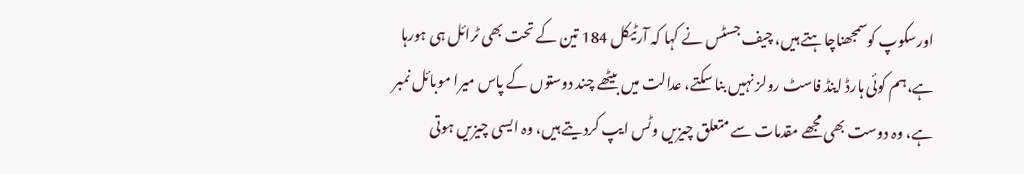اورسکوپ کوسمجھناچاہتے ہیں، چیف جسٹس نے کہا کہ آرٹیکل 184 تین کے تحت بھی ٹرائل ہی ہورہا ہے،ہم کوئی ہارڈ اینڈ فاسٹ رولز نہیں بنا سکتے، عدالت میں بیٹھے چند دوستوں کے پاس میرا موبائل نمبر ہے، وہ دوست بھی مجھے مقدمات سے متعلق چیزیں وٹس ایپ کردیتے ہیں، وہ ایسی چیزیں ہوتی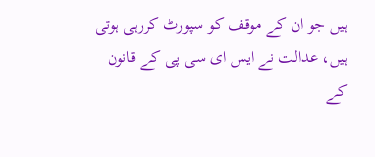ہیں جو ان کے موقف کو سپورٹ کررہی ہوتی ہیں، عدالت نے ایس ای سی پی کے قانون کے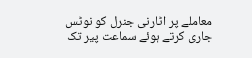معاملے پر اٹارنی جنرل کو نوٹس جاری کرتے ہوئے سماعت پیر تک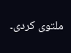ملتوی کردی۔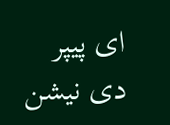ای پیپر دی نیشن